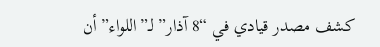كشف مصدر قيادي في “8 آذار” لـ”اللواء” أن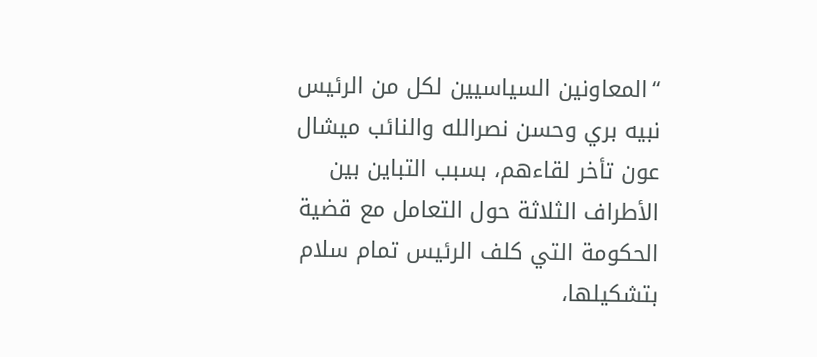“المعاونين السياسيين لكل من الرئيس نبيه بري وحسن نصرالله والنائب ميشال عون تأخر لقاءهم، بسبب التباين بين الأطراف الثلاثة حول التعامل مع قضية الحكومة التي كلف الرئيس تمام سلام بتشكيلها،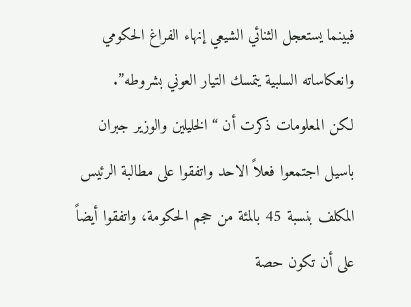فبينما يستعجل الثنائي الشيعي إنهاء الفراغ الحكومي وانعكاساته السلبية يتمسك التيار العوني بشروطه”.
لكن المعلومات ذكرت أن “الخليلين والوزير جبران باسيل اجتمعوا فعلاً الاحد واتفقوا على مطالبة الرئيس المكلف بنسبة 45 بالمئة من حجم الحكومة، واتفقوا أيضاً على أن تكون حصة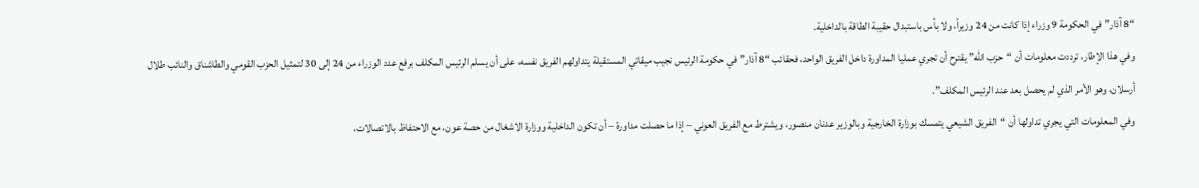“8 آذار” في الحكومة 9 وزراء إذا كانت من 24 وزيراً، ولا بأس باستبدال حقيبة الطاقة بالداخلية.
وفي هذا الإطار، ترددت معلومات أن “حزب الله” يقترح أن تجري عمليا المداورة داخل الفريق الواحد، فحقائب “8 آذار” في حكومة الرئيس نجيب ميقاتي المستقيلة يتداولهم الفريق نفسه، على أن يسلم الرئيس المكلف برفع عدد الوزراء من 24 إلى 30 لتمثيل الحزب القومي والطاشناق والنائب طلال أرسلان، وهو الأمر الذي لم يحصل بعد عند الرئيس المكلف”.
وفي المعلومات التي يجري تداولها أن “الفريق الشيعي يتمسك بوزارة الخارجية وبالوزير عدنان منصور، ويشترط مع الفريق العوني – إذا ما حصلت مداورة – أن تكون الداخلية ووزارة الاشغال من حصة عون، مع الاحتفاظ بالاتصالات،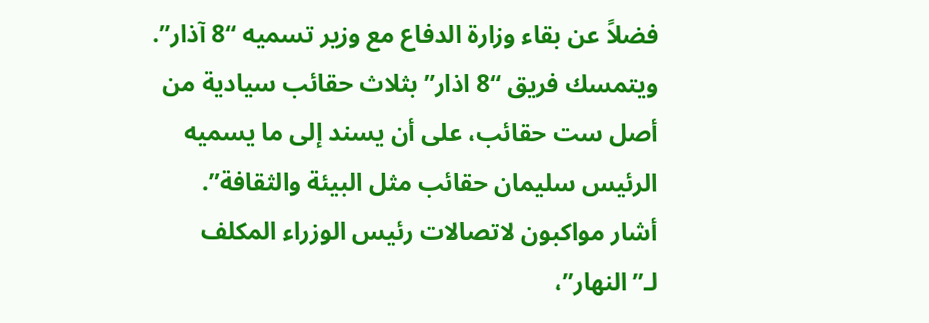فضلاً عن بقاء وزارة الدفاع مع وزير تسميه “8 آذار”.
ويتمسك فريق “8 اذار” بثلاث حقائب سيادية من أصل ست حقائب، على أن يسند إلى ما يسميه الرئيس سليمان حقائب مثل البيئة والثقافة”.
أشار مواكبون لاتصالات رئيس الوزراء المكلف لـ”النهار”،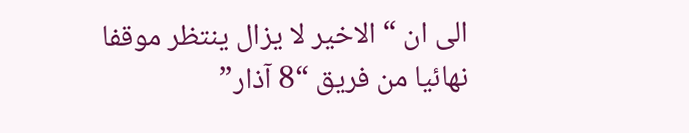الى ان “الاخير لا يزال ينتظر موقفا نهائيا من فريق “8 آذار”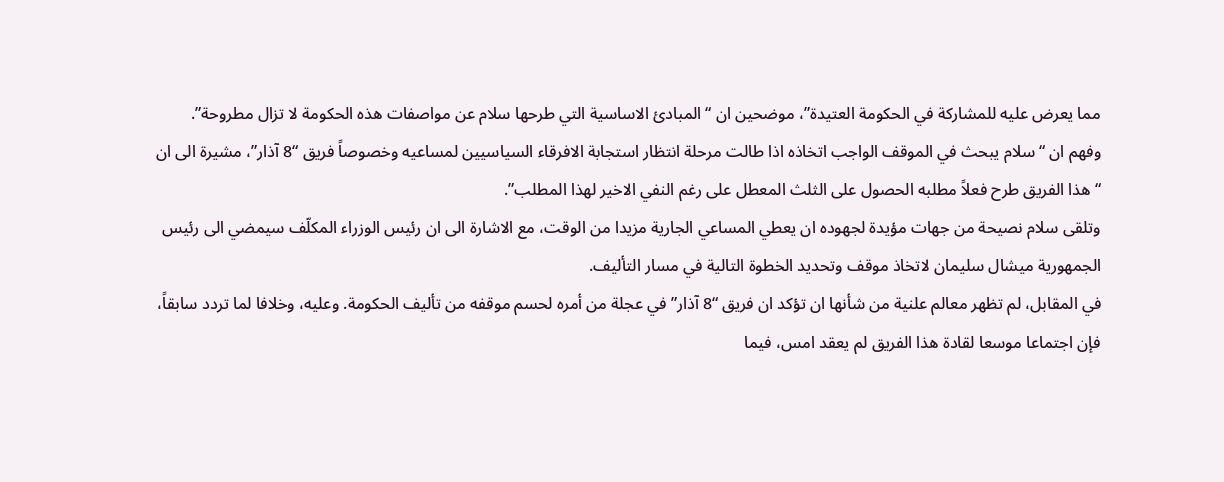مما يعرض عليه للمشاركة في الحكومة العتيدة”، موضحين ان “المبادئ الاساسية التي طرحها سلام عن مواصفات هذه الحكومة لا تزال مطروحة”.
وفهم ان “سلام يبحث في الموقف الواجب اتخاذه اذا طالت مرحلة انتظار استجابة الافرقاء السياسيين لمساعيه وخصوصاً فريق “8 آذار”، مشيرة الى ان “هذا الفريق طرح فعلاً مطلبه الحصول على الثلث المعطل على رغم النفي الاخير لهذا المطلب”.
وتلقى سلام نصيحة من جهات مؤيدة لجهوده ان يعطي المساعي الجارية مزيدا من الوقت، مع الاشارة الى ان رئيس الوزراء المكلّف سيمضي الى رئيس الجمهورية ميشال سليمان لاتخاذ موقف وتحديد الخطوة التالية في مسار التأليف.
في المقابل، لم تظهر معالم علنية من شأنها ان تؤكد ان فريق “8 آذار” في عجلة من أمره لحسم موقفه من تأليف الحكومة. وعليه، وخلافا لما تردد سابقاً، فإن اجتماعا موسعا لقادة هذا الفريق لم يعقد امس، فيما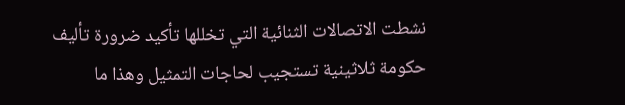نشطت الاتصالات الثنائية التي تخللها تأكيد ضرورة تأليف حكومة ثلاثينية تستجيب لحاجات التمثيل وهذا ما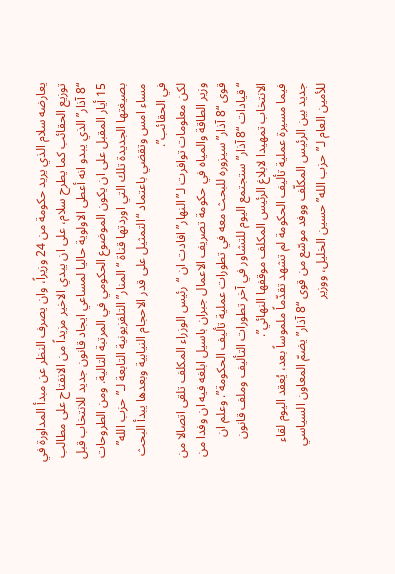يعارضه سلام الذي يريد حكومة من 24 وزيراً، وان يصرف النظر عن مبدأ المداورة في توزيع الحقائب كما يطرح سلام، على ان يبدي الاخير مزيداً من الانفتاح على مطالب “8 آذار” الذي يبدو انه أعطى الاولوية حاليا لمساعي ايجاد قانون جديد للانتخاب قبل 15 أيار المقبل على ان يكون الموضوع الحكومي في المرتبة التالية. ومن الطروحات بصيغتها الجديدة تلك التي اوردتها قناة “المنار” التلفزيونية التابعة لـ”حزب الله” مساء امس وتقضي باعتماد “التمثيل على قدر الاحجام النيابية وبعدها يبدأ البحث في الحقائب”.
لكن معلومات توافرت لـ”النهار” افادت ان “رئيس الوزراء المكلف تلقى اتصالا من وزير الطاقة والمياه في حكومة تصريف الاعمال جبران باسيل ابلغه فيه ان وفدا من قوى “8 آذار” سيزوره للبحث معه في تطورات عملية تأليف الحكومة”. وعلم ان “قيادات “8 آذار” ستجتمع اليوم للتشاور في آخر تطورات التأليف وملف قانون الانتخاب تمهيدا لابلاغ الرئيس المكلف موقفها النهائي”.
فيما مسيرة عملية تأليف الحكومة لم تشهد تقدّماً ملموساً بعد، يُعقد اليوم لقاء جديد بين الرئيس المكلّف ووفد موسّع من قوى “8 آذار” يضمّ المعاون السياسي للأمين العام لـ”حزب الله” حسين الخليل، ووزير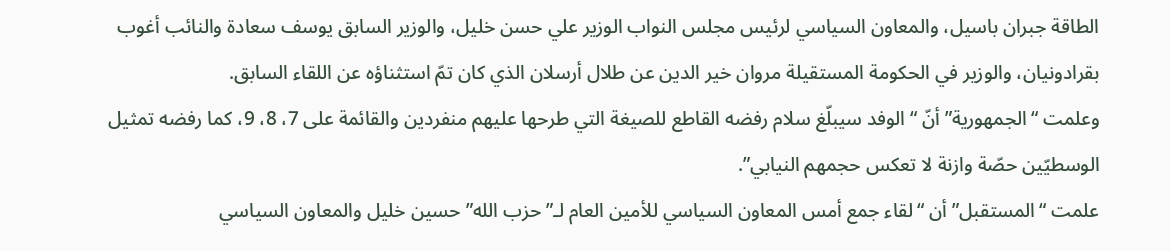الطاقة جبران باسيل، والمعاون السياسي لرئيس مجلس النواب الوزير علي حسن خليل، والوزير السابق يوسف سعادة والنائب أغوب بقرادونيان، والوزير في الحكومة المستقيلة مروان خير الدين عن طلال أرسلان الذي كان تمّ استثناؤه عن اللقاء السابق.
وعلمت “الجمهورية” أنّ “الوفد سيبلّغ سلام رفضه القاطع للصيغة التي طرحها عليهم منفردين والقائمة على 7، 8، 9، كما رفضه تمثيل الوسطيّين حصّة وازنة لا تعكس حجمهم النيابي”.
علمت “المستقبل” أن “لقاء جمع أمس المعاون السياسي للأمين العام لـ”حزب الله” حسين خليل والمعاون السياسي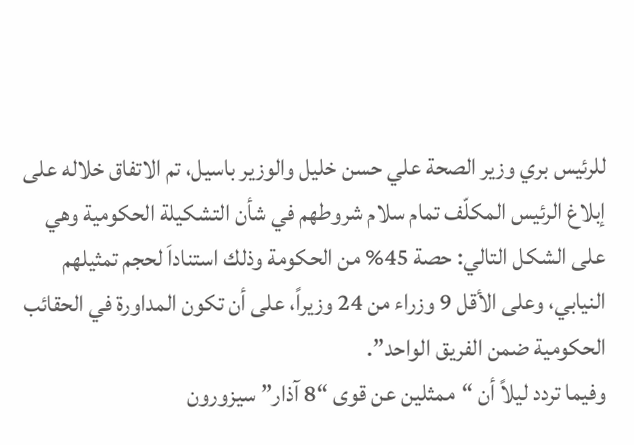للرئيس بري وزير الصحة علي حسن خليل والوزير باسيل، تم الاتفاق خلاله على إبلاغ الرئيس المكلّف تمام سلام شروطهم في شأن التشكيلة الحكومية وهي على الشكل التالي: حصة 45% من الحكومة وذلك استناداَ لحجم تمثيلهم النيابي، وعلى الأقل 9 وزراء من 24 وزيراً، على أن تكون المداورة في الحقائب الحكومية ضمن الفريق الواحد”.
وفيما تردد ليلاً أن “ممثلين عن قوى “8 آذار” سيزورون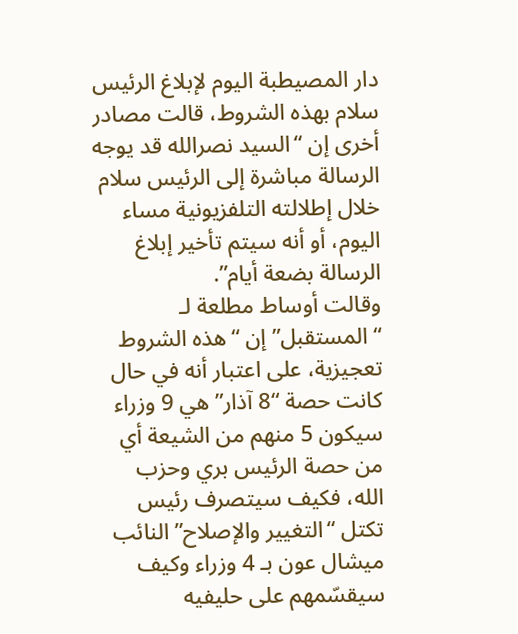دار المصيطبة اليوم لإبلاغ الرئيس سلام بهذه الشروط، قالت مصادر أخرى إن “السيد نصرالله قد يوجه الرسالة مباشرة إلى الرئيس سلام خلال إطلالته التلفزيونية مساء اليوم، أو أنه سيتم تأخير إبلاغ الرسالة بضعة أيام”.
وقالت أوساط مطلعة لـ “المستقبل” إن “هذه الشروط تعجيزية، على اعتبار أنه في حال كانت حصة “8 آذار” هي 9 وزراء سيكون 5 منهم من الشيعة أي من حصة الرئيس بري وحزب الله، فكيف سيتصرف رئيس تكتل “التغيير والإصلاح” النائب ميشال عون بـ 4 وزراء وكيف سيقسّمهم على حليفيه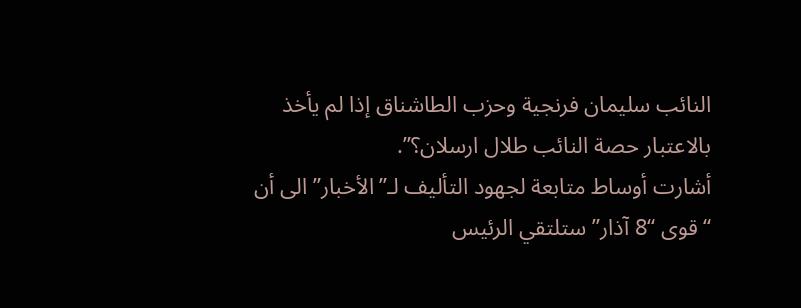النائب سليمان فرنجية وحزب الطاشناق إذا لم يأخذ بالاعتبار حصة النائب طلال ارسلان؟”.
أشارت أوساط متابعة لجهود التأليف لـ”الأخبار” الى أن “قوى “8 آذار” ستلتقي الرئيس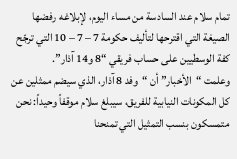تمام سلام عند السادسة من مساء اليوم، لإبلاغه رفضها الصيغة التي اقترحها لتأليف حكومة 7 – 7 – 10 التي ترجّح كفة الوسطيين على حساب فريقي “8 و14 آذار”.
وعلمت “الأخبار” أن “وفد 8 آذار، الذي سيضم ممثلين عن كل المكونات النيابية للفريق، سيبلغ سلام موقفاً وحيداً: نحن متمسكون بنسب التمثيل التي تمنحنا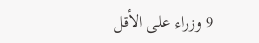9 وزراء على الأقل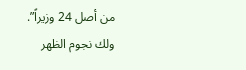من أصل 24 وزيراً”.
ولك نجوم الظهر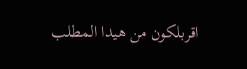اقربلكون من هيدا المطلب